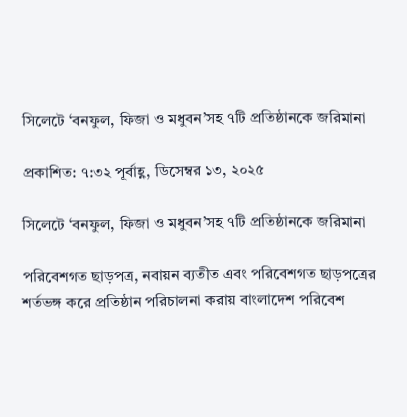সিলেটে ‘বনফুল, ফিজা ও মধুবন’সহ ৭টি প্রতিষ্ঠানকে জরিমানা

প্রকাশিত: ৭:৩২ পূর্বাহ্ণ, ডিসেম্বর ১৩, ২০২৫

সিলেটে ‘বনফুল, ফিজা ও মধুবন’সহ ৭টি প্রতিষ্ঠানকে জরিমানা

পরিবেশগত ছাড়পত্র, নবায়ন ব্যতীত এবং পরিবেশগত ছাড়পত্রের শর্তভঙ্গ করে প্রতিষ্ঠান পরিচালনা করায় বাংলাদেশ পরিবেশ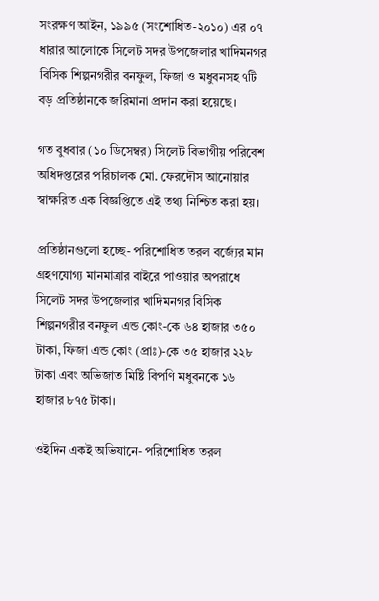সংরক্ষণ আইন, ১৯৯৫ (সংশোধিত-২০১০) এর ০৭ ধারার আলোকে সিলেট সদর উপজেলার খাদিমনগর বিসিক শিল্পনগরীর বনফুল, ফিজা ও মধুবনসহ ৭টি বড় প্রতিষ্ঠানকে জরিমানা প্রদান করা হয়েছে।

গত বুধবার (১০ ডিসেম্বর) সিলেট বিভাগীয় পরিবেশ অধিদপ্তরের পরিচালক মো. ফেরদৌস আনোয়ার স্বাক্ষরিত এক বিজ্ঞপ্তিতে এই তথ্য নিশ্চিত করা হয়।

প্রতিষ্ঠানগুলো হচ্ছে- পরিশোধিত তরল বর্জ্যের মান গ্রহণযোগ্য মানমাত্রার বাইরে পাওয়ার অপরাধে সিলেট সদর উপজেলার খাদিমনগর বিসিক শিল্পনগরীর বনফুল এন্ড কোং-কে ৬৪ হাজার ৩৫০ টাকা, ফিজা এন্ড কোং (প্রাঃ)-কে ৩৫ হাজার ২২৮ টাকা এবং অভিজাত মিষ্টি বিপণি মধুবনকে ১৬ হাজার ৮৭৫ টাকা।

ওইদিন একই অভিযানে- পরিশোধিত তরল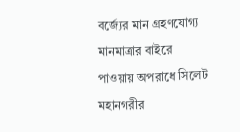বর্জ্যের মান গ্রহণযোগ্য মানমাত্রার বাইরে পাওয়ায় অপরাধে সিলেট মহানগরীর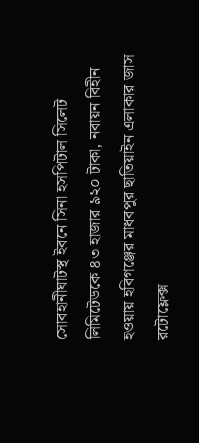সোবহানীঘাটস্থ ইবনে সিনা হসপিটাল সিলেট লিমিটেডকে ৪৩ হাজার ৯২০ টাকা, নবায়ন বিহীন হওয়ায় হবিগঞ্জের মাধবপুর ছাতিয়াইন এলাকার জাস রটোফ্লেক্স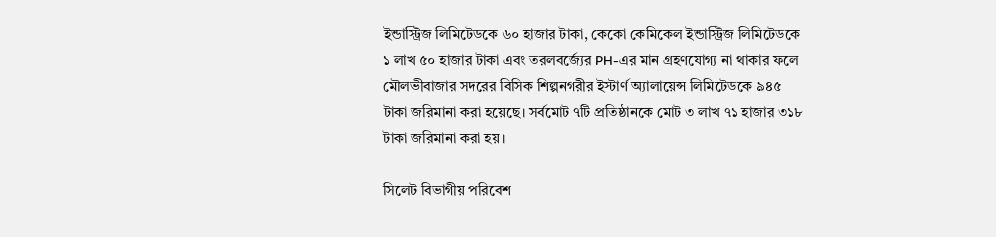ইন্ডাস্ট্রিজ লিমিটেডকে ৬০ হাজার টাকা, কেকো কেমিকেল ইন্ডাস্ট্রিজ লিমিটেডকে ১ লাখ ৫০ হাজার টাকা এবং তরলবর্জ্যের PH-এর মান গ্রহণযোগ্য না থাকার ফলে মৌলভীবাজার সদরের বিসিক শিল্পনগরীর ইস্টার্ণ অ্যালায়েন্স লিমিটেডকে ৯৪৫ টাকা জরিমানা করা হয়েছে। সর্বমোট ৭টি প্রতিষ্ঠানকে মোট ৩ লাখ ৭১ হাজার ৩১৮ টাকা জরিমানা করা হয়।

সিলেট বিভাগীয় পরিবেশ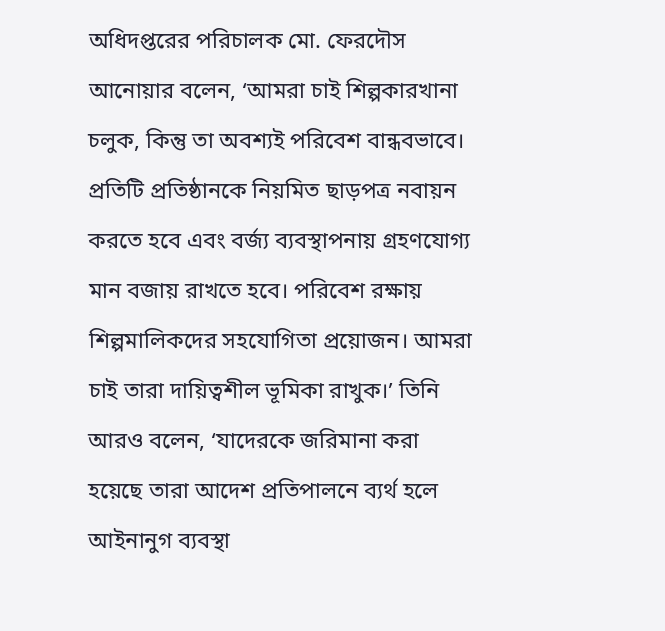অধিদপ্তরের পরিচালক মো. ফেরদৌস আনোয়ার বলেন, ‘আমরা চাই শিল্পকারখানা চলুক, কিন্তু তা অবশ্যই পরিবেশ বান্ধবভাবে। প্রতিটি প্রতিষ্ঠানকে নিয়মিত ছাড়পত্র নবায়ন করতে হবে এবং বর্জ্য ব্যবস্থাপনায় গ্রহণযোগ্য মান বজায় রাখতে হবে। পরিবেশ রক্ষায় শিল্পমালিকদের সহযোগিতা প্রয়োজন। আমরা চাই তারা দায়িত্বশীল ভূমিকা রাখুক।’ তিনি আরও বলেন, ‘যাদেরকে জরিমানা করা হয়েছে তারা আদেশ প্রতিপালনে ব্যর্থ হলে আইনানুগ ব্যবস্থা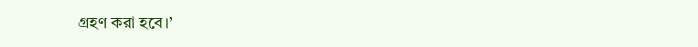গ্রহণ করা হবে।’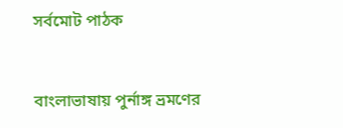সর্বমোট পাঠক


বাংলাভাষায় পুর্নাঙ্গ ভ্রমণের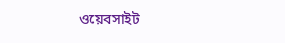ওয়েবসাইট